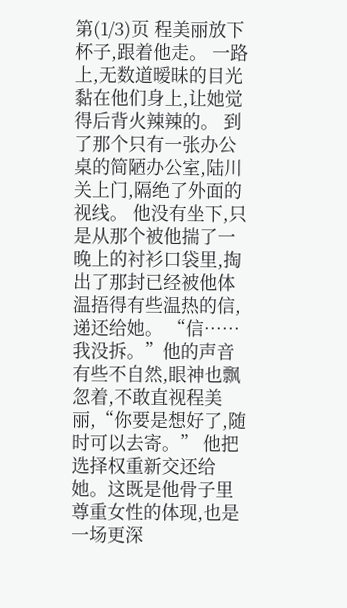第(1/3)页 程美丽放下杯子,跟着他走。 一路上,无数道暧昧的目光黏在他们身上,让她觉得后背火辣辣的。 到了那个只有一张办公桌的简陋办公室,陆川关上门,隔绝了外面的视线。 他没有坐下,只是从那个被他揣了一晚上的衬衫口袋里,掏出了那封已经被他体温捂得有些温热的信,递还给她。 “信……我没拆。”他的声音有些不自然,眼神也飘忽着,不敢直视程美丽,“你要是想好了,随时可以去寄。” 他把选择权重新交还给她。这既是他骨子里尊重女性的体现,也是一场更深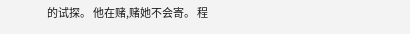的试探。 他在赌,赌她不会寄。 程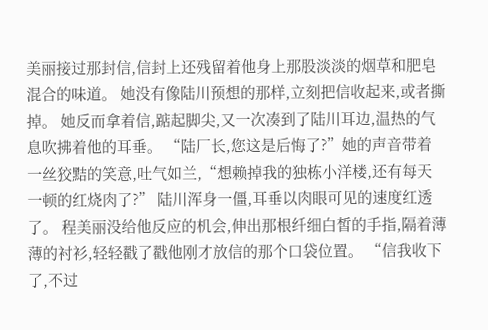美丽接过那封信,信封上还残留着他身上那股淡淡的烟草和肥皂混合的味道。 她没有像陆川预想的那样,立刻把信收起来,或者撕掉。 她反而拿着信,踮起脚尖,又一次凑到了陆川耳边,温热的气息吹拂着他的耳垂。 “陆厂长,您这是后悔了?”她的声音带着一丝狡黠的笑意,吐气如兰,“想赖掉我的独栋小洋楼,还有每天一顿的红烧肉了?” 陆川浑身一僵,耳垂以肉眼可见的速度红透了。 程美丽没给他反应的机会,伸出那根纤细白皙的手指,隔着薄薄的衬衫,轻轻戳了戳他刚才放信的那个口袋位置。 “信我收下了,不过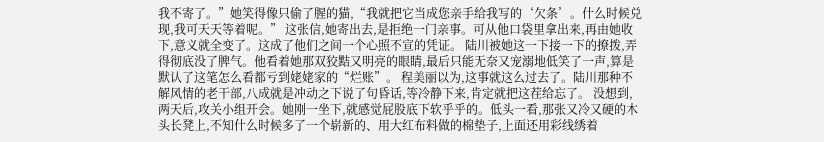我不寄了。”她笑得像只偷了腥的猫,“我就把它当成您亲手给我写的‘欠条’。什么时候兑现,我可天天等着呢。” 这张信,她寄出去,是拒绝一门亲事。可从他口袋里拿出来,再由她收下,意义就全变了。这成了他们之间一个心照不宣的凭证。 陆川被她这一下接一下的撩拨,弄得彻底没了脾气。他看着她那双狡黠又明亮的眼睛,最后只能无奈又宠溺地低笑了一声,算是默认了这笔怎么看都亏到姥姥家的“烂账”。 程美丽以为,这事就这么过去了。陆川那种不解风情的老干部,八成就是冲动之下说了句昏话,等冷静下来,肯定就把这茬给忘了。 没想到,两天后,攻关小组开会。她刚一坐下,就感觉屁股底下软乎乎的。低头一看,那张又冷又硬的木头长凳上,不知什么时候多了一个崭新的、用大红布料做的棉垫子,上面还用彩线绣着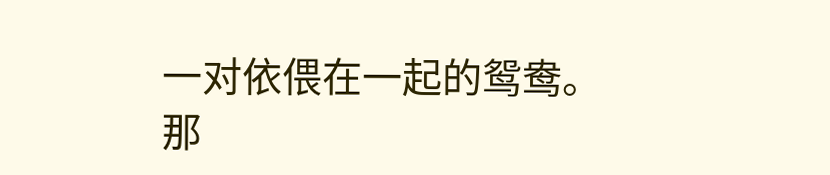一对依偎在一起的鸳鸯。 那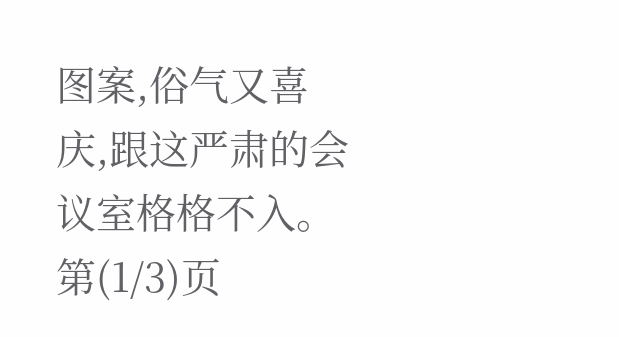图案,俗气又喜庆,跟这严肃的会议室格格不入。 第(1/3)页